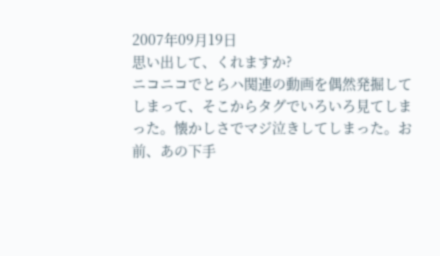2007年09月19日
思い出して、くれますか?
ニコニコでとらハ関連の動画を偶然発掘してしまって、そこからタグでいろいろ見てしまった。懐かしさでマジ泣きしてしまった。お前、あの下手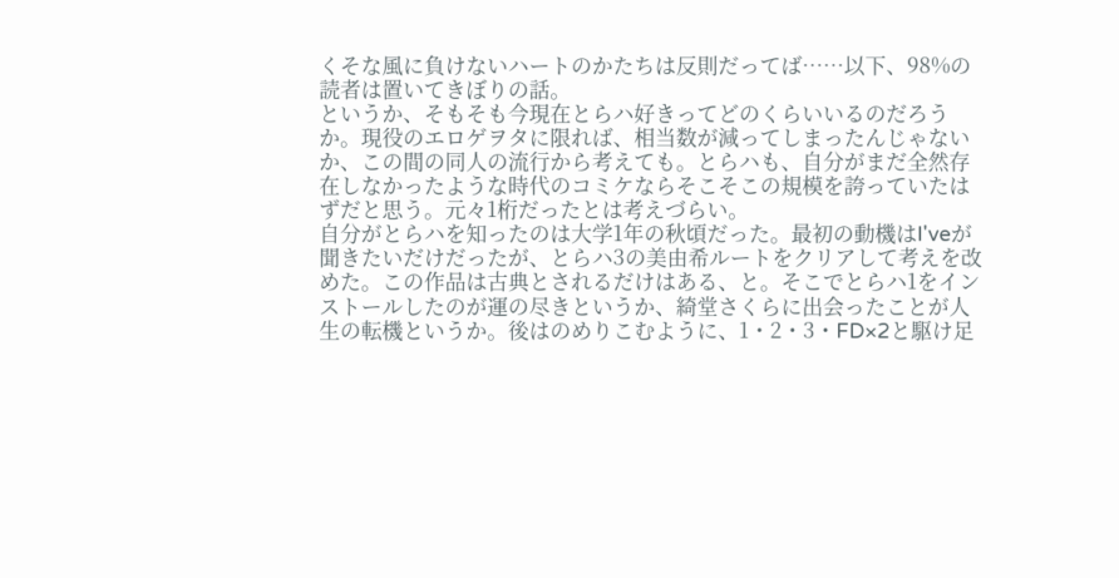くそな風に負けないハートのかたちは反則だってば……以下、98%の読者は置いてきぼりの話。
というか、そもそも今現在とらハ好きってどのくらいいるのだろうか。現役のエロゲヲタに限れば、相当数が減ってしまったんじゃないか、この間の同人の流行から考えても。とらハも、自分がまだ全然存在しなかったような時代のコミケならそこそこの規模を誇っていたはずだと思う。元々1桁だったとは考えづらい。
自分がとらハを知ったのは大学1年の秋頃だった。最初の動機はI'veが聞きたいだけだったが、とらハ3の美由希ルートをクリアして考えを改めた。この作品は古典とされるだけはある、と。そこでとらハ1をインストールしたのが運の尽きというか、綺堂さくらに出会ったことが人生の転機というか。後はのめりこむように、1・2・3・FD×2と駆け足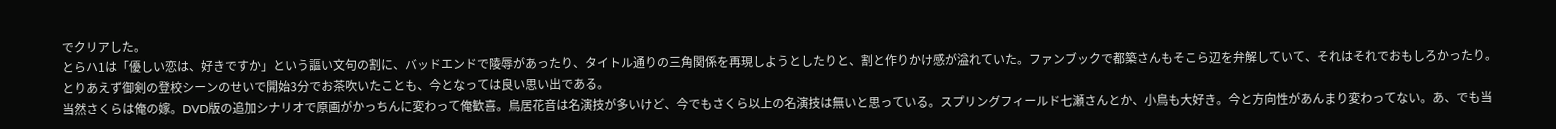でクリアした。
とらハ1は「優しい恋は、好きですか」という謳い文句の割に、バッドエンドで陵辱があったり、タイトル通りの三角関係を再現しようとしたりと、割と作りかけ感が溢れていた。ファンブックで都築さんもそこら辺を弁解していて、それはそれでおもしろかったり。とりあえず御剣の登校シーンのせいで開始3分でお茶吹いたことも、今となっては良い思い出である。
当然さくらは俺の嫁。DVD版の追加シナリオで原画がかっちんに変わって俺歓喜。鳥居花音は名演技が多いけど、今でもさくら以上の名演技は無いと思っている。スプリングフィールド七瀬さんとか、小鳥も大好き。今と方向性があんまり変わってない。あ、でも当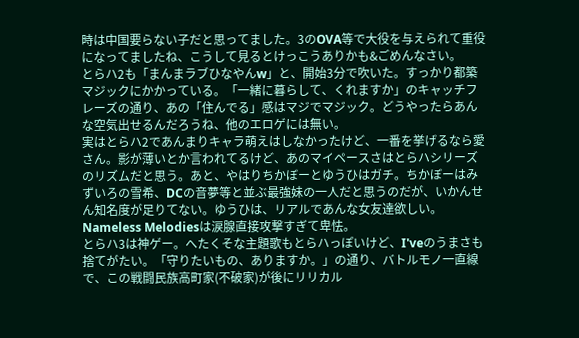時は中国要らない子だと思ってました。3のOVA等で大役を与えられて重役になってましたね、こうして見るとけっこうありかも&ごめんなさい。
とらハ2も「まんまラブひなやんw」と、開始3分で吹いた。すっかり都築マジックにかかっている。「一緒に暮らして、くれますか」のキャッチフレーズの通り、あの「住んでる」感はマジでマジック。どうやったらあんな空気出せるんだろうね、他のエロゲには無い。
実はとらハ2であんまりキャラ萌えはしなかったけど、一番を挙げるなら愛さん。影が薄いとか言われてるけど、あのマイペースさはとらハシリーズのリズムだと思う。あと、やはりちかぼーとゆうひはガチ。ちかぼーはみずいろの雪希、DCの音夢等と並ぶ最強妹の一人だと思うのだが、いかんせん知名度が足りてない。ゆうひは、リアルであんな女友達欲しい。Nameless Melodiesは涙腺直接攻撃すぎて卑怯。
とらハ3は神ゲー。へたくそな主題歌もとらハっぽいけど、I'veのうまさも捨てがたい。「守りたいもの、ありますか。」の通り、バトルモノ一直線で、この戦闘民族高町家(不破家)が後にリリカル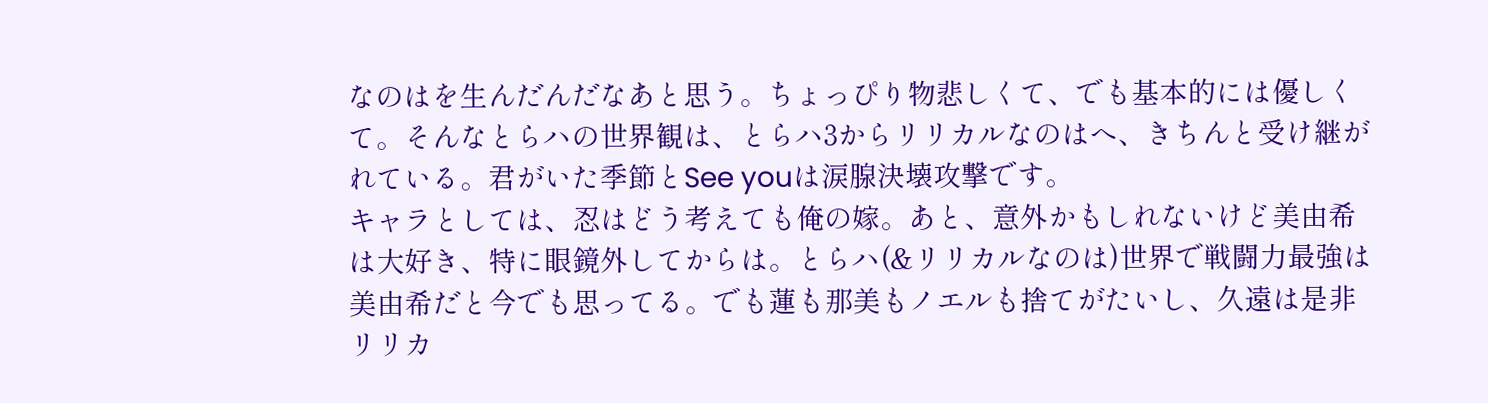なのはを生んだんだなあと思う。ちょっぴり物悲しくて、でも基本的には優しくて。そんなとらハの世界観は、とらハ3からリリカルなのはへ、きちんと受け継がれている。君がいた季節とSee youは涙腺決壊攻撃です。
キャラとしては、忍はどう考えても俺の嫁。あと、意外かもしれないけど美由希は大好き、特に眼鏡外してからは。とらハ(&リリカルなのは)世界で戦闘力最強は美由希だと今でも思ってる。でも蓮も那美もノエルも捨てがたいし、久遠は是非リリカ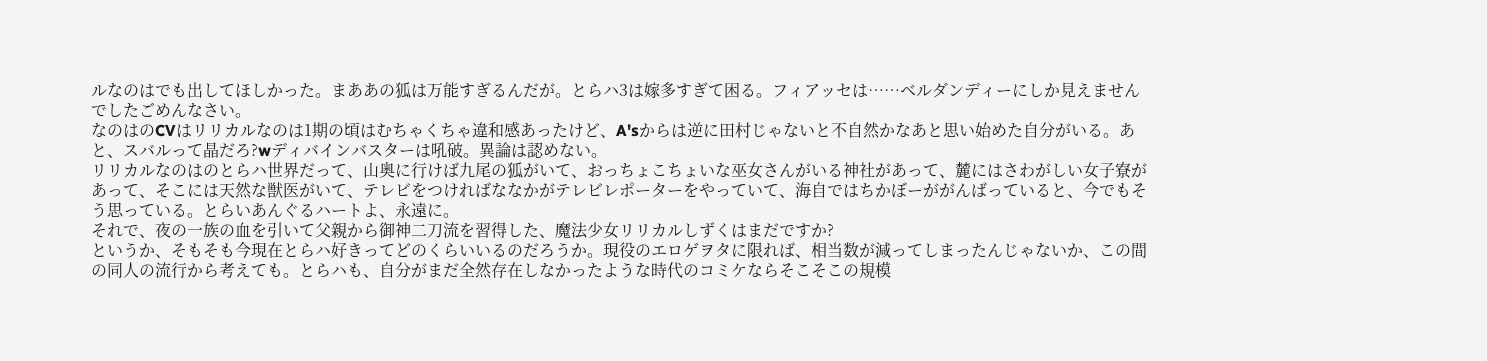ルなのはでも出してほしかった。まああの狐は万能すぎるんだが。とらハ3は嫁多すぎて困る。フィアッセは……ベルダンディーにしか見えませんでしたごめんなさい。
なのはのCVはリリカルなのは1期の頃はむちゃくちゃ違和感あったけど、A'sからは逆に田村じゃないと不自然かなあと思い始めた自分がいる。あと、スバルって晶だろ?wディバインバスターは吼破。異論は認めない。
リリカルなのはのとらハ世界だって、山奥に行けば九尾の狐がいて、おっちょこちょいな巫女さんがいる神社があって、麓にはさわがしい女子寮があって、そこには天然な獣医がいて、テレビをつければななかがテレビレポーターをやっていて、海自ではちかぼーががんばっていると、今でもそう思っている。とらいあんぐるハートよ、永遠に。
それで、夜の一族の血を引いて父親から御神二刀流を習得した、魔法少女リリカルしずくはまだですか?
というか、そもそも今現在とらハ好きってどのくらいいるのだろうか。現役のエロゲヲタに限れば、相当数が減ってしまったんじゃないか、この間の同人の流行から考えても。とらハも、自分がまだ全然存在しなかったような時代のコミケならそこそこの規模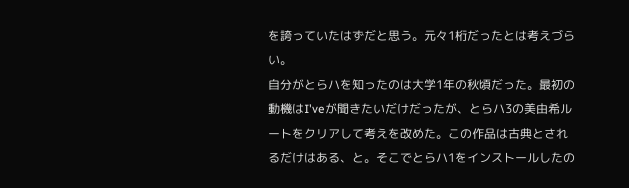を誇っていたはずだと思う。元々1桁だったとは考えづらい。
自分がとらハを知ったのは大学1年の秋頃だった。最初の動機はI'veが聞きたいだけだったが、とらハ3の美由希ルートをクリアして考えを改めた。この作品は古典とされるだけはある、と。そこでとらハ1をインストールしたの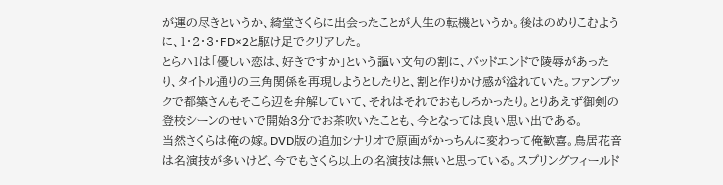が運の尽きというか、綺堂さくらに出会ったことが人生の転機というか。後はのめりこむように、1・2・3・FD×2と駆け足でクリアした。
とらハ1は「優しい恋は、好きですか」という謳い文句の割に、バッドエンドで陵辱があったり、タイトル通りの三角関係を再現しようとしたりと、割と作りかけ感が溢れていた。ファンブックで都築さんもそこら辺を弁解していて、それはそれでおもしろかったり。とりあえず御剣の登校シーンのせいで開始3分でお茶吹いたことも、今となっては良い思い出である。
当然さくらは俺の嫁。DVD版の追加シナリオで原画がかっちんに変わって俺歓喜。鳥居花音は名演技が多いけど、今でもさくら以上の名演技は無いと思っている。スプリングフィールド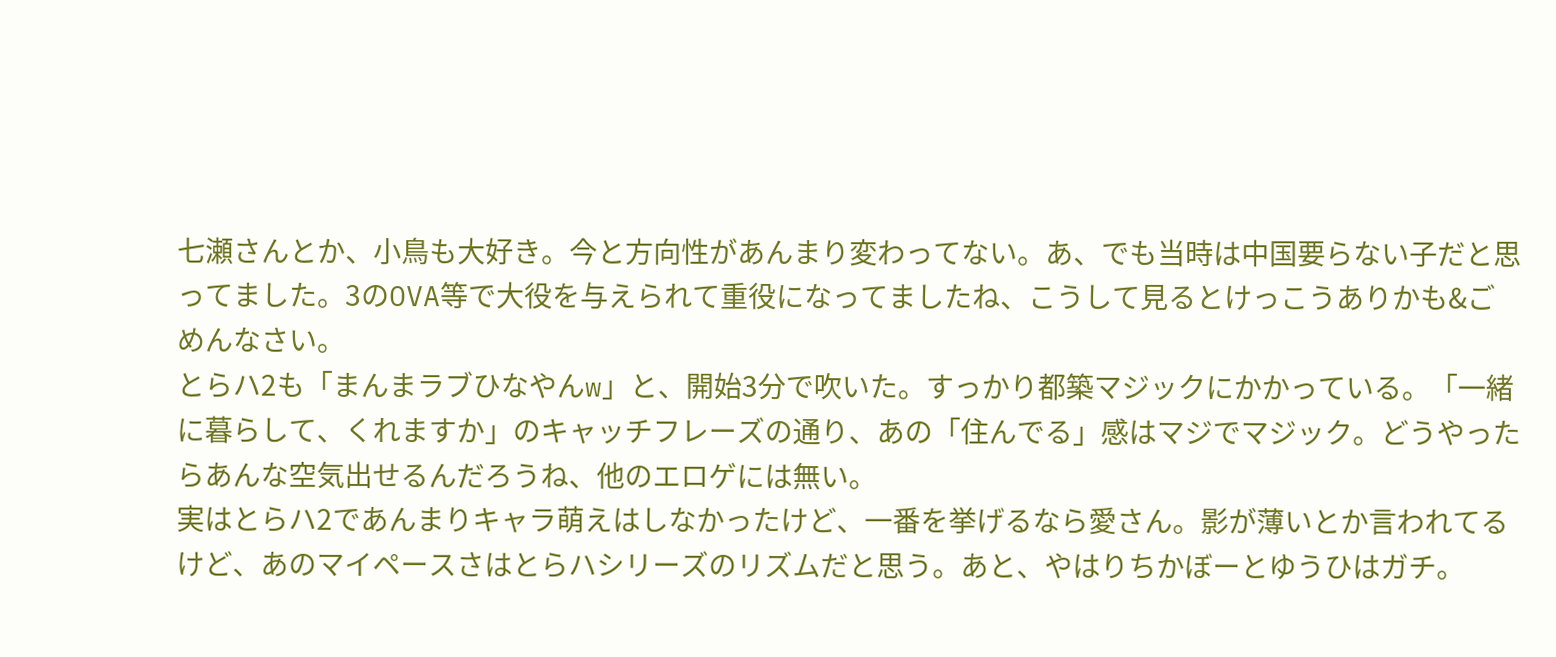七瀬さんとか、小鳥も大好き。今と方向性があんまり変わってない。あ、でも当時は中国要らない子だと思ってました。3のOVA等で大役を与えられて重役になってましたね、こうして見るとけっこうありかも&ごめんなさい。
とらハ2も「まんまラブひなやんw」と、開始3分で吹いた。すっかり都築マジックにかかっている。「一緒に暮らして、くれますか」のキャッチフレーズの通り、あの「住んでる」感はマジでマジック。どうやったらあんな空気出せるんだろうね、他のエロゲには無い。
実はとらハ2であんまりキャラ萌えはしなかったけど、一番を挙げるなら愛さん。影が薄いとか言われてるけど、あのマイペースさはとらハシリーズのリズムだと思う。あと、やはりちかぼーとゆうひはガチ。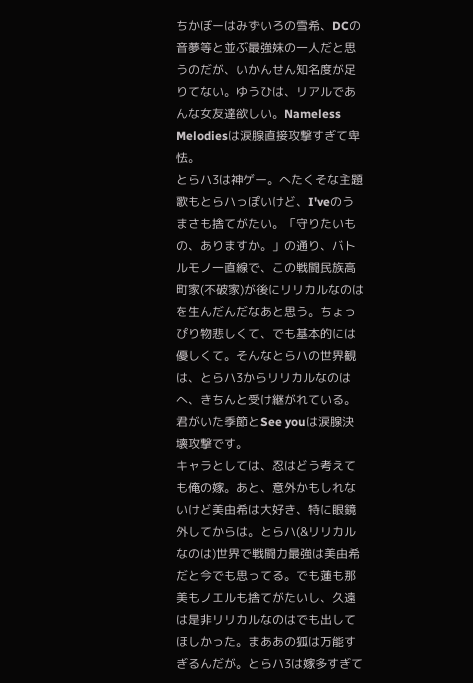ちかぼーはみずいろの雪希、DCの音夢等と並ぶ最強妹の一人だと思うのだが、いかんせん知名度が足りてない。ゆうひは、リアルであんな女友達欲しい。Nameless Melodiesは涙腺直接攻撃すぎて卑怯。
とらハ3は神ゲー。へたくそな主題歌もとらハっぽいけど、I'veのうまさも捨てがたい。「守りたいもの、ありますか。」の通り、バトルモノ一直線で、この戦闘民族高町家(不破家)が後にリリカルなのはを生んだんだなあと思う。ちょっぴり物悲しくて、でも基本的には優しくて。そんなとらハの世界観は、とらハ3からリリカルなのはへ、きちんと受け継がれている。君がいた季節とSee youは涙腺決壊攻撃です。
キャラとしては、忍はどう考えても俺の嫁。あと、意外かもしれないけど美由希は大好き、特に眼鏡外してからは。とらハ(&リリカルなのは)世界で戦闘力最強は美由希だと今でも思ってる。でも蓮も那美もノエルも捨てがたいし、久遠は是非リリカルなのはでも出してほしかった。まああの狐は万能すぎるんだが。とらハ3は嫁多すぎて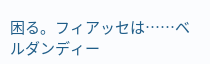困る。フィアッセは……ベルダンディー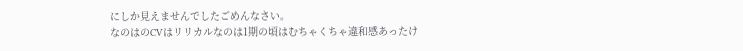にしか見えませんでしたごめんなさい。
なのはのCVはリリカルなのは1期の頃はむちゃくちゃ違和感あったけ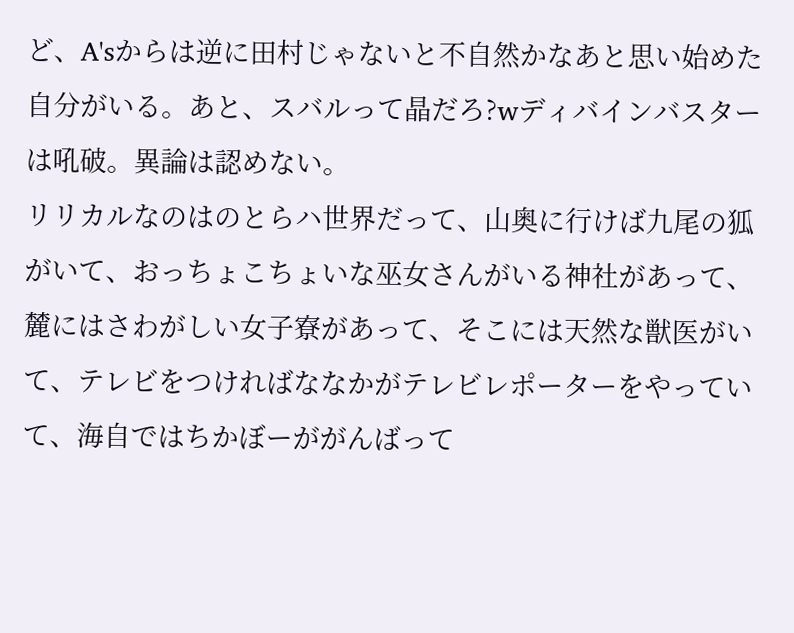ど、A'sからは逆に田村じゃないと不自然かなあと思い始めた自分がいる。あと、スバルって晶だろ?wディバインバスターは吼破。異論は認めない。
リリカルなのはのとらハ世界だって、山奥に行けば九尾の狐がいて、おっちょこちょいな巫女さんがいる神社があって、麓にはさわがしい女子寮があって、そこには天然な獣医がいて、テレビをつければななかがテレビレポーターをやっていて、海自ではちかぼーががんばって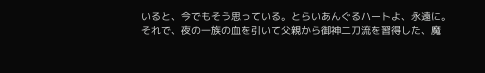いると、今でもそう思っている。とらいあんぐるハートよ、永遠に。
それで、夜の一族の血を引いて父親から御神二刀流を習得した、魔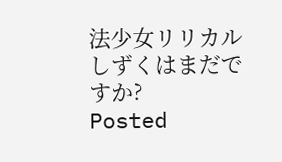法少女リリカルしずくはまだですか?
Posted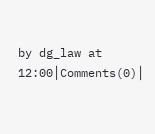by dg_law at 12:00│Comments(0)│